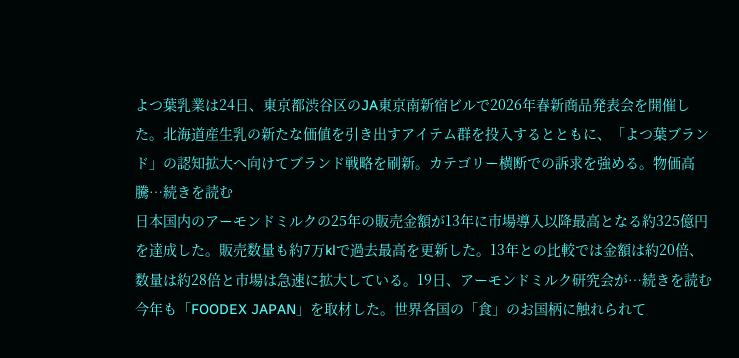よつ葉乳業は24日、東京都渋谷区のJA東京南新宿ビルで2026年春新商品発表会を開催した。北海道産生乳の新たな価値を引き出すアイテム群を投入するとともに、「よつ葉ブランド」の認知拡大へ向けてブランド戦略を刷新。カテゴリー横断での訴求を強める。物価高騰…続きを読む
日本国内のアーモンドミルクの25年の販売金額が13年に市場導入以降最高となる約325億円を達成した。販売数量も約7万klで過去最高を更新した。13年との比較では金額は約20倍、数量は約28倍と市場は急速に拡大している。19日、アーモンドミルク研究会が…続きを読む
今年も「FOODEX JAPAN」を取材した。世界各国の「食」のお国柄に触れられて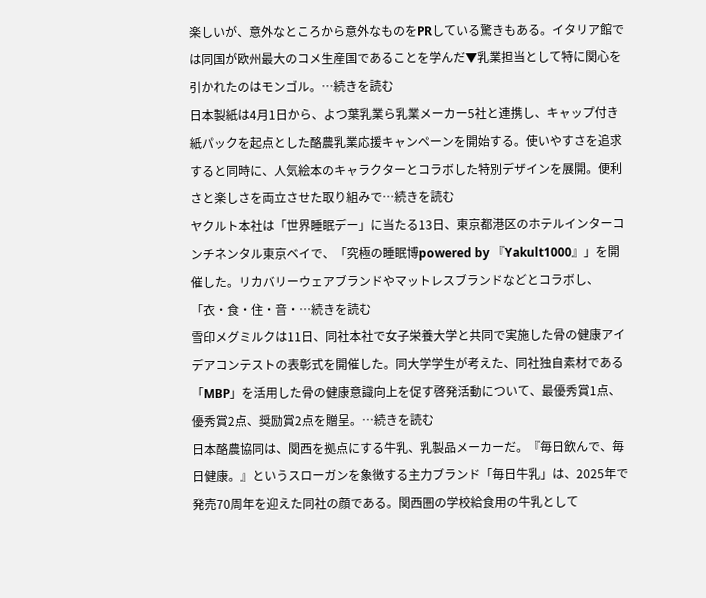楽しいが、意外なところから意外なものをPRしている驚きもある。イタリア館では同国が欧州最大のコメ生産国であることを学んだ▼乳業担当として特に関心を引かれたのはモンゴル。…続きを読む
日本製紙は4月1日から、よつ葉乳業ら乳業メーカー5社と連携し、キャップ付き紙パックを起点とした酪農乳業応援キャンペーンを開始する。使いやすさを追求すると同時に、人気絵本のキャラクターとコラボした特別デザインを展開。便利さと楽しさを両立させた取り組みで…続きを読む
ヤクルト本社は「世界睡眠デー」に当たる13日、東京都港区のホテルインターコンチネンタル東京ベイで、「究極の睡眠博powered by 『Yakult1000』」を開催した。リカバリーウェアブランドやマットレスブランドなどとコラボし、「衣・食・住・音・…続きを読む
雪印メグミルクは11日、同社本社で女子栄養大学と共同で実施した骨の健康アイデアコンテストの表彰式を開催した。同大学学生が考えた、同社独自素材である「MBP」を活用した骨の健康意識向上を促す啓発活動について、最優秀賞1点、優秀賞2点、奨励賞2点を贈呈。…続きを読む
日本酪農協同は、関西を拠点にする牛乳、乳製品メーカーだ。『毎日飲んで、毎日健康。』というスローガンを象徴する主力ブランド「毎日牛乳」は、2025年で発売70周年を迎えた同社の顔である。関西圏の学校給食用の牛乳として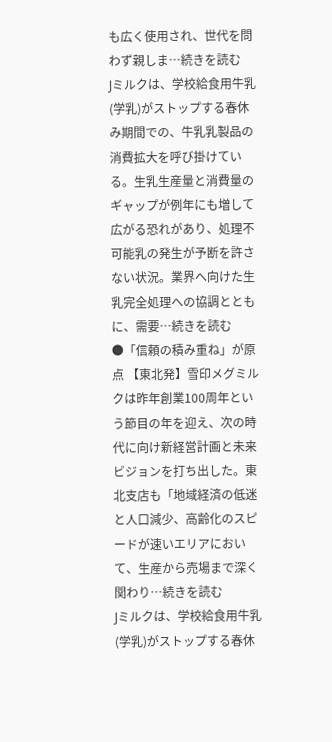も広く使用され、世代を問わず親しま…続きを読む
Jミルクは、学校給食用牛乳(学乳)がストップする春休み期間での、牛乳乳製品の消費拡大を呼び掛けている。生乳生産量と消費量のギャップが例年にも増して広がる恐れがあり、処理不可能乳の発生が予断を許さない状況。業界へ向けた生乳完全処理への協調とともに、需要…続きを読む
●「信頼の積み重ね」が原点 【東北発】雪印メグミルクは昨年創業100周年という節目の年を迎え、次の時代に向け新経営計画と未来ビジョンを打ち出した。東北支店も「地域経済の低迷と人口減少、高齢化のスピードが速いエリアにおいて、生産から売場まで深く関わり…続きを読む
Jミルクは、学校給食用牛乳(学乳)がストップする春休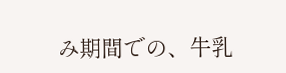み期間での、牛乳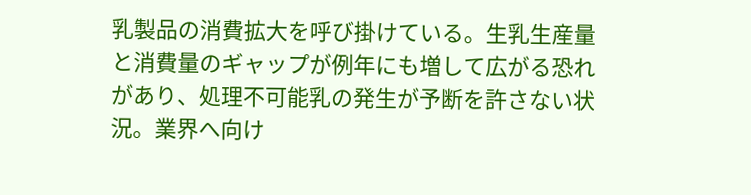乳製品の消費拡大を呼び掛けている。生乳生産量と消費量のギャップが例年にも増して広がる恐れがあり、処理不可能乳の発生が予断を許さない状況。業界へ向け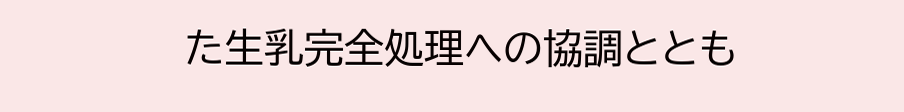た生乳完全処理への協調ととも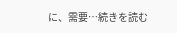に、需要…続きを読む